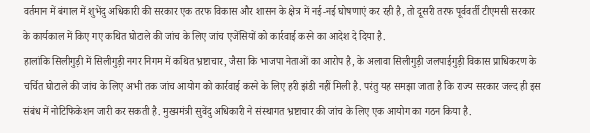वर्तमान में बंगाल में शुभेंदु अधिकारी की सरकार एक तरफ विकास और शासन के क्षेत्र में नई-नई घोषणाएं कर रही है, तो दूसरी तरफ पूर्ववर्ती टीएमसी सरकार के कार्यकाल में किए गए कथित घोटाले की जांच के लिए जांच एजेंसियों को कार्रवाई करने का आदेश दे दिया है.
हालांकि सिलीगुड़ी में सिलीगुड़ी नगर निगम में कथित भ्रष्टाचार, जैसा कि भाजपा नेताओं का आरोप है, के अलावा सिलीगुड़ी जलपाईगुड़ी विकास प्राधिकरण के चर्चित घोटाले की जांच के लिए अभी तक जांच आयोग को कार्रवाई करने के लिए हरी झंडी नहीं मिली है. परंतु यह समझा जाता है कि राज्य सरकार जल्द ही इस संबंध में नोटिफिकेशन जारी कर सकती है. मुख्यमंत्री सुवेंदु अधिकारी ने संस्थागत भ्रष्टाचार की जांच के लिए एक आयोग का गठन किया है.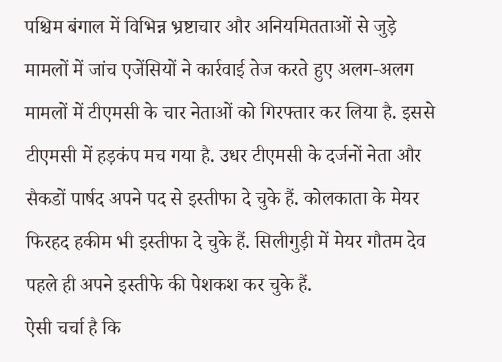पश्चिम बंगाल में विभिन्न भ्रष्टाचार और अनियमितताओं से जुड़े मामलों में जांच एजेंसियों ने कार्रवाई तेज करते हुए अलग-अलग मामलों में टीएमसी के चार नेताओं को गिरफ्तार कर लिया है. इससे टीएमसी में हड़कंप मच गया है. उधर टीएमसी के दर्जनों नेता और सैकडों पार्षद अपने पद से इस्तीफा दे चुके हैं. कोलकाता के मेयर फिरहद हकीम भी इस्तीफा दे चुके हैं. सिलीगुड़ी में मेयर गौतम देव पहले ही अपने इस्तीफे की पेशकश कर चुके हैं.
ऐसी चर्चा है कि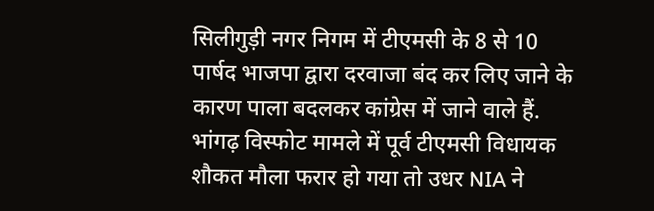सिलीगुड़ी नगर निगम में टीएमसी के 8 से 10 पार्षद भाजपा द्वारा दरवाजा बंद कर लिए जाने के कारण पाला बदलकर कांग्रेस में जाने वाले हैं. भांगढ़ विस्फोट मामले में पूर्व टीएमसी विधायक शौकत मौला फरार हो गया तो उधर NIA ने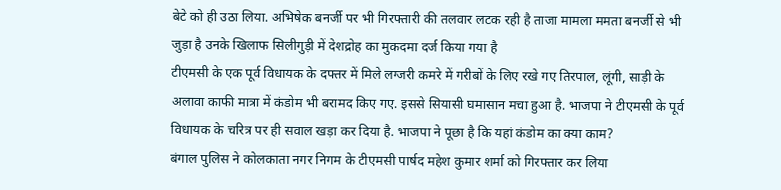बेटे को ही उठा लिया. अभिषेक बनर्जी पर भी गिरफ्तारी की तलवार लटक रही है ताजा मामला ममता बनर्जी से भी जुड़ा है उनके खिलाफ सिलीगुड़ी में देशद्रोह का मुकदमा दर्ज किया गया है
टीएमसी के एक पूर्व विधायक के दफ्तर में मिले लग्जरी कमरे में गरीबों के लिए रखे गए तिरपाल, लूंगी, साड़ी के अलावा काफी मात्रा में कंडोम भी बरामद किए गए. इससे सियासी घमासान मचा हुआ है. भाजपा ने टीएमसी के पूर्व विधायक के चरित्र पर ही सवाल खड़ा कर दिया है. भाजपा ने पूछा है कि यहां कंडोम का क्या काम?
बंगाल पुलिस ने कोलकाता नगर निगम के टीएमसी पार्षद महेश कुमार शर्मा को गिरफ्तार कर लिया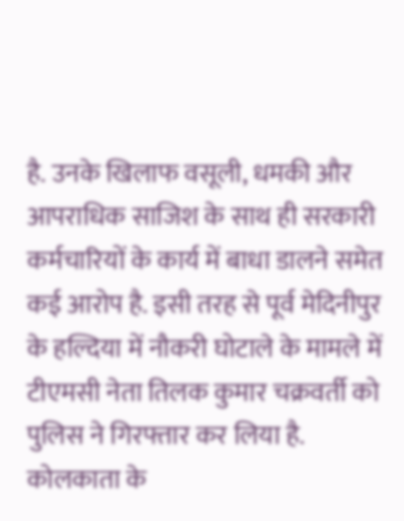है. उनके खिलाफ वसूली, धमकी और आपराधिक साजिश के साथ ही सरकारी कर्मचारियों के कार्य में बाधा डालने समेत कई आरोप है. इसी तरह से पूर्व मेदिनीपुर के हल्दिया में नौकरी घोटाले के मामले में टीएमसी नेता तिलक कुमार चक्रवर्ती को पुलिस ने गिरफ्तार कर लिया है.
कोलकाता के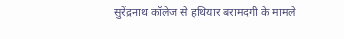सुरेंद्रनाथ कॉलेज से हथियार बरामदगी के मामले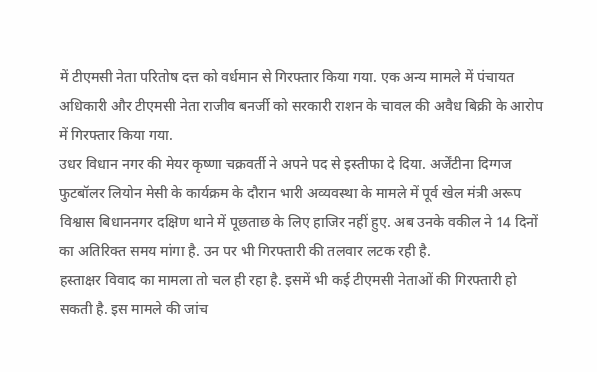में टीएमसी नेता परितोष दत्त को वर्धमान से गिरफ्तार किया गया. एक अन्य मामले में पंचायत अधिकारी और टीएमसी नेता राजीव बनर्जी को सरकारी राशन के चावल की अवैध बिक्री के आरोप में गिरफ्तार किया गया.
उधर विधान नगर की मेयर कृष्णा चक्रवर्ती ने अपने पद से इस्तीफा दे दिया. अर्जेंटीना दिग्गज फुटबॉलर लियोन मेसी के कार्यक्रम के दौरान भारी अव्यवस्था के मामले में पूर्व खेल मंत्री अरूप विश्वास बिधाननगर दक्षिण थाने में पूछताछ के लिए हाजिर नहीं हुए. अब उनके वकील ने 14 दिनों का अतिरिक्त समय मांगा है. उन पर भी गिरफ्तारी की तलवार लटक रही है.
हस्ताक्षर विवाद का मामला तो चल ही रहा है. इसमें भी कई टीएमसी नेताओं की गिरफ्तारी हो सकती है. इस मामले की जांच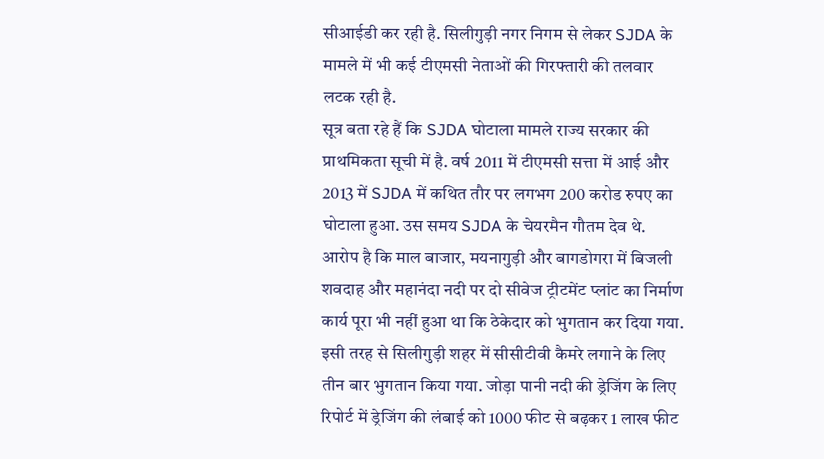सीआईडी कर रही है. सिलीगुड़ी नगर निगम से लेकर SJDA के मामले में भी कई टीएमसी नेताओं की गिरफ्तारी की तलवार लटक रही है.
सूत्र बता रहे हैं कि SJDA घोटाला मामले राज्य सरकार की प्राथमिकता सूची में है. वर्ष 2011 में टीएमसी सत्ता में आई और 2013 में SJDA में कथित तौर पर लगभग 200 करोड रुपए का घोटाला हुआ. उस समय SJDA के चेयरमैन गौतम देव थे.
आरोप है कि माल बाजार, मयनागुड़ी और बागडोगरा में बिजली शवदाह और महानंदा नदी पर दो सीवेज ट्रीटमेंट प्लांट का निर्माण कार्य पूरा भी नहीं हुआ था कि ठेकेदार को भुगतान कर दिया गया. इसी तरह से सिलीगुड़ी शहर में सीसीटीवी कैमरे लगाने के लिए तीन बार भुगतान किया गया. जोड़ा पानी नदी की ड्रेजिंग के लिए रिपोर्ट में ड्रेजिंग की लंबाई को 1000 फीट से बढ़कर 1 लाख फीट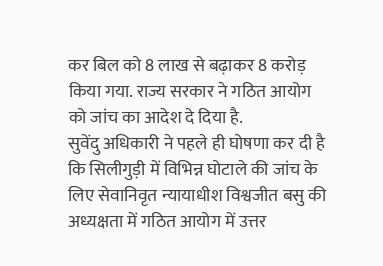कर बिल को 8 लाख से बढ़ाकर 8 करोड़ किया गया. राज्य सरकार ने गठित आयोग को जांच का आदेश दे दिया है.
सुवेंदु अधिकारी ने पहले ही घोषणा कर दी है कि सिलीगुड़ी में विभिन्न घोटाले की जांच के लिए सेवानिवृत न्यायाधीश विश्वजीत बसु की अध्यक्षता में गठित आयोग में उत्तर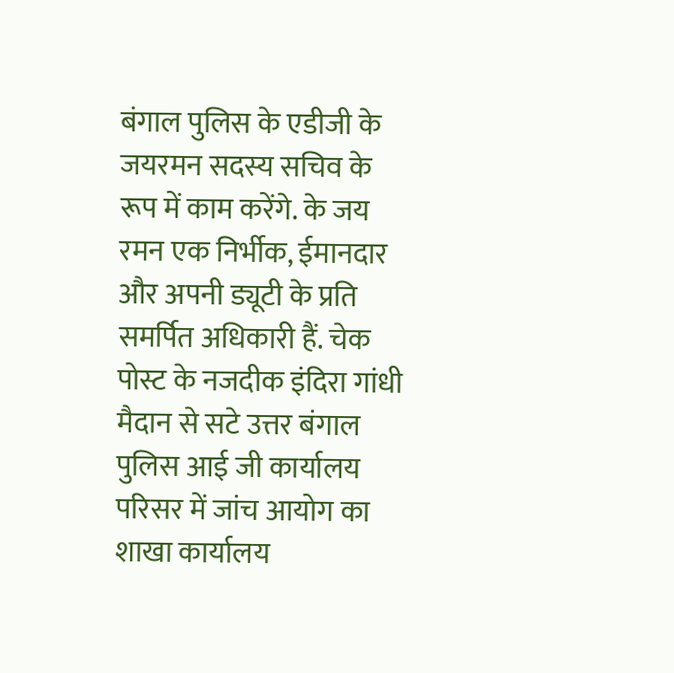बंगाल पुलिस के एडीजी के जयरमन सदस्य सचिव के रूप में काम करेंगे. के जय रमन एक निर्भीक, ईमानदार और अपनी ड्यूटी के प्रति समर्पित अधिकारी हैं. चेक पोस्ट के नजदीक इंदिरा गांधी मैदान से सटे उत्तर बंगाल पुलिस आई जी कार्यालय परिसर में जांच आयोग का शाखा कार्यालय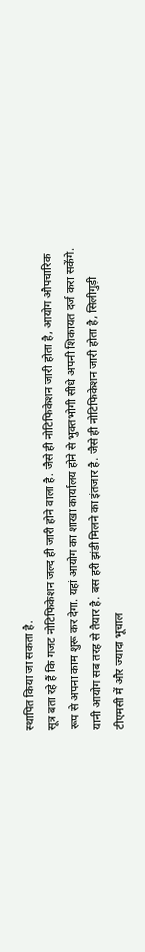स्थापित किया जा सकता है.
सूत्र बता रहे हैं कि गजट नोटिफिकेशन जल्द ही जारी होने वाला है. जैसे ही नोटिफिकेशन जारी होता है, आयोग औपचारिक रूप से अपना काम शुरू कर देगा. यहां आयोग का शाखा कार्यालय होने से भुक्तभोगी सीधे अपनी शिकायत दर्ज करा सकेंगे. यानी आयोग सब तरह से तैयार है. बस हरी झंडी मिलने का इंतजार है. जैसे ही नोटिफिकेशन जारी होता है, सिलीगुड़ी टीएमसी में और ज्यादा भूचाल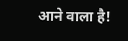आने वाला है!